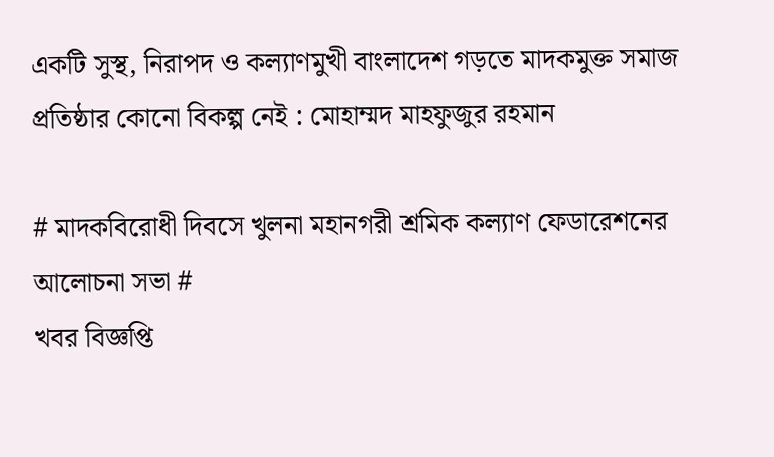একটি সুস্থ, নিরাপদ ও কল্যাণমুখী বাংলাদেশ গড়তে মাদকমুক্ত সমাজ প্রতিষ্ঠার কোনো বিকল্প নেই : মোহাম্মদ মাহফুজুর রহমান

# মাদকবিরোধী দিবসে খুলনা মহানগরী শ্রমিক কল্যাণ ফেডারেশনের আলোচনা সভা #
খবর বিজ্ঞপ্তি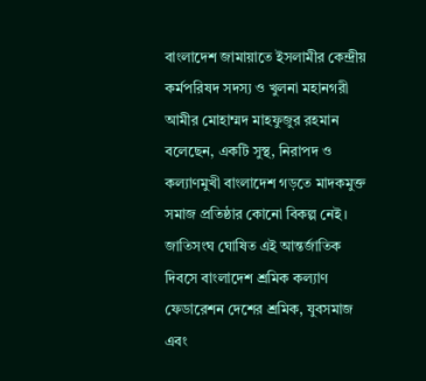বাংলাদেশ জামায়াতে ইসলামীর কেন্দ্রীয় কর্মপরিষদ সদস্য ও খুলনা মহানগরী আমীর মোহাম্মদ মাহফুজুর রহমান বলেছেন, একটি সুস্থ, নিরাপদ ও কল্যাণমুখী বাংলাদেশ গড়তে মাদকমুক্ত সমাজ প্রতিষ্ঠার কোনো বিকল্প নেই। জাতিসংঘ ঘোষিত এই আন্তর্জাতিক দিবসে বাংলাদেশ শ্রমিক কল্যাণ ফেডারেশন দেশের শ্রমিক, যুবসমাজ এবং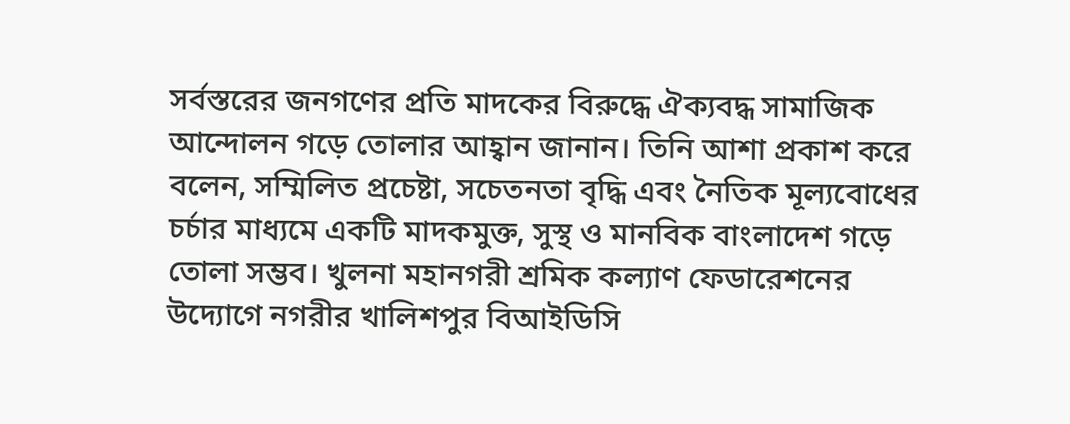সর্বস্তরের জনগণের প্রতি মাদকের বিরুদ্ধে ঐক্যবদ্ধ সামাজিক আন্দোলন গড়ে তোলার আহ্বান জানান। তিনি আশা প্রকাশ করে বলেন, সম্মিলিত প্রচেষ্টা, সচেতনতা বৃদ্ধি এবং নৈতিক মূল্যবোধের চর্চার মাধ্যমে একটি মাদকমুক্ত, সুস্থ ও মানবিক বাংলাদেশ গড়ে তোলা সম্ভব। খুলনা মহানগরী শ্রমিক কল্যাণ ফেডারেশনের উদ্যোগে নগরীর খালিশপুর বিআইডিসি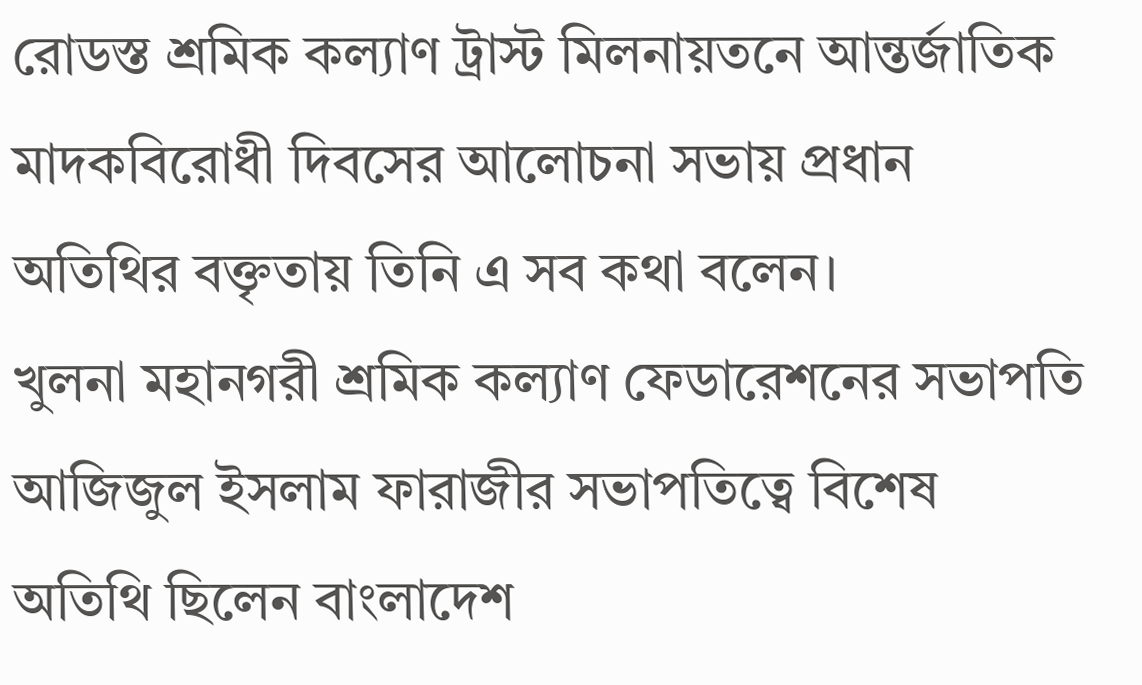রোডস্ত শ্রমিক কল্যাণ ট্রাস্ট মিলনায়তনে আন্তর্জাতিক মাদকবিরোধী দিবসের আলোচনা সভায় প্রধান অতিথির বক্তৃতায় তিনি এ সব কথা বলেন।
খুলনা মহানগরী শ্রমিক কল্যাণ ফেডারেশনের সভাপতি আজিজুল ইসলাম ফারাজীর সভাপতিত্বে বিশেষ অতিথি ছিলেন বাংলাদেশ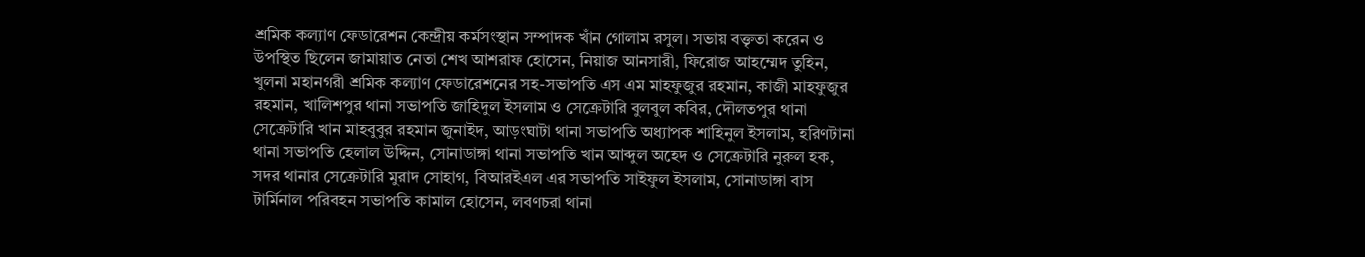শ্রমিক কল্যাণ ফেডারেশন কেন্দ্রীয় কর্মসংস্থান সম্পাদক খাঁন গোলাম রসুল। সভায় বক্তৃতা করেন ও উপস্থিত ছিলেন জামায়াত নেতা শেখ আশরাফ হোসেন, নিয়াজ আনসারী, ফিরোজ আহম্মেদ তুহিন, খুলনা মহানগরী শ্রমিক কল্যাণ ফেডারেশনের সহ-সভাপতি এস এম মাহফুজুর রহমান, কাজী মাহফুজুর রহমান, খালিশপুর থানা সভাপতি জাহিদুল ইসলাম ও সেক্রেটারি বুলবুল কবির, দৌলতপুর থানা সেক্রেটারি খান মাহবুবুর রহমান জুনাইদ, আড়ংঘাটা থানা সভাপতি অধ্যাপক শাহিনুল ইসলাম, হরিণটানা থানা সভাপতি হেলাল উদ্দিন, সোনাডাঙ্গা থানা সভাপতি খান আব্দুল অহেদ ও সেক্রেটারি নুরুল হক, সদর থানার সেক্রেটারি মুরাদ সোহাগ, বিআরইএল এর সভাপতি সাইফুল ইসলাম, সোনাডাঙ্গা বাস টার্মিনাল পরিবহন সভাপতি কামাল হোসেন, লবণচরা থানা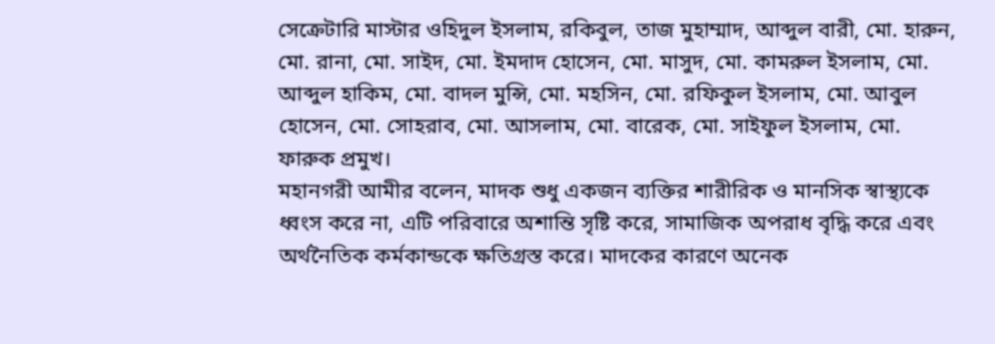সেক্রেটারি মাস্টার ওহিদুল ইসলাম, রকিবুল, তাজ মুহাম্মাদ, আব্দুল বারী, মো. হারুন, মো. রানা, মো. সাইদ, মো. ইমদাদ হোসেন, মো. মাসুদ, মো. কামরুল ইসলাম, মো. আব্দুল হাকিম, মো. বাদল মুন্সি, মো. মহসিন, মো. রফিকুল ইসলাম, মো. আবুল হোসেন, মো. সোহরাব, মো. আসলাম, মো. বারেক, মো. সাইফুল ইসলাম, মো. ফারুক প্রমুখ।
মহানগরী আমীর বলেন, মাদক শুধু একজন ব্যক্তির শারীরিক ও মানসিক স্বাস্থ্যকে ধ্বংস করে না, এটি পরিবারে অশান্তি সৃষ্টি করে, সামাজিক অপরাধ বৃদ্ধি করে এবং অর্থনৈতিক কর্মকান্ডকে ক্ষতিগ্রস্ত করে। মাদকের কারণে অনেক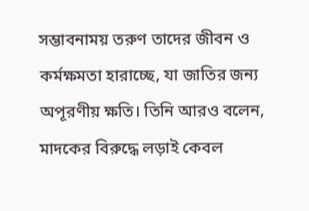সম্ভাবনাময় তরুণ তাদের জীবন ও কর্মক্ষমতা হারাচ্ছে, যা জাতির জন্য অপূরণীয় ক্ষতি। তিনি আরও বলেন, মাদকের বিরুদ্ধে লড়াই কেবল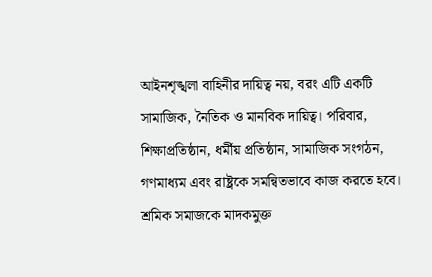আইনশৃঙ্খলা বাহিনীর দায়িত্ব নয়, বরং এটি একটি সামাজিক, নৈতিক ও মানবিক দায়িত্ব। পরিবার, শিক্ষাপ্রতিষ্ঠান, ধর্মীয় প্রতিষ্ঠান, সামাজিক সংগঠন, গণমাধ্যম এবং রাষ্ট্রকে সমন্বিতভাবে কাজ করতে হবে। শ্রমিক সমাজকে মাদকমুক্ত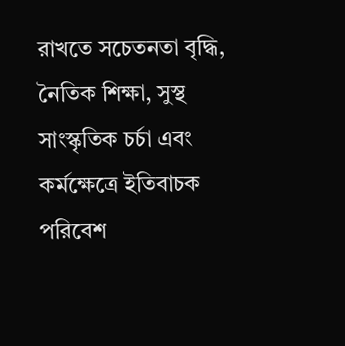রাখতে সচেতনতা বৃদ্ধি, নৈতিক শিক্ষা, সুস্থ সাংস্কৃতিক চর্চা এবং কর্মক্ষেত্রে ইতিবাচক পরিবেশ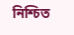নিশ্চিত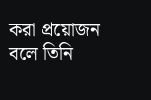করা প্রয়োজন বলে তিনি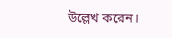উল্লেখ করেন।